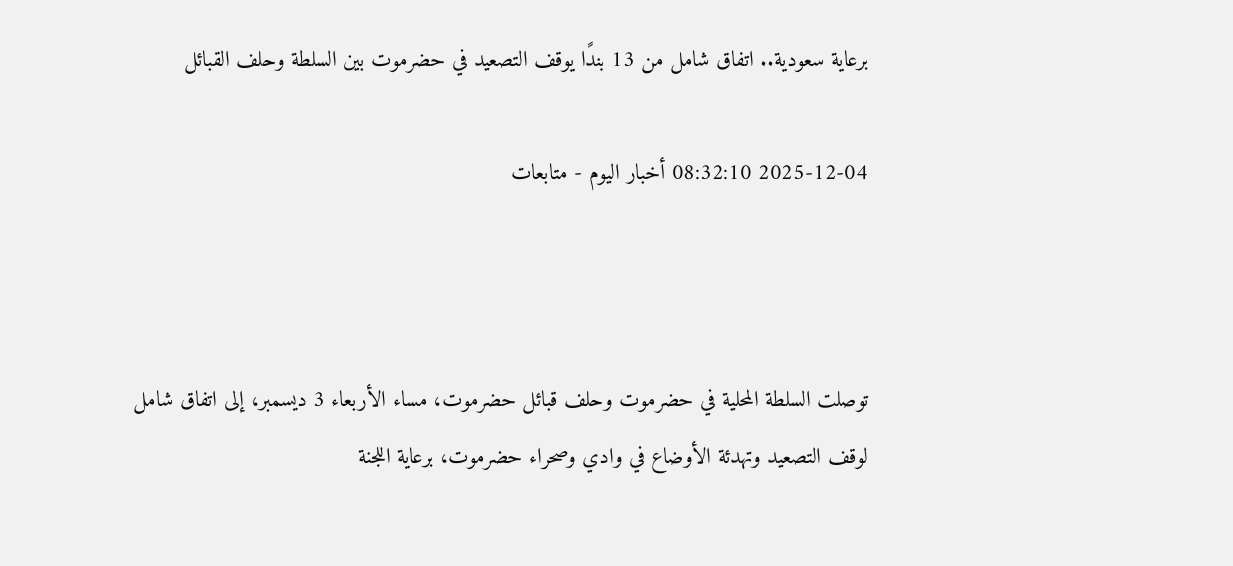برعاية سعودية.. اتفاق شامل من 13 بندًا يوقف التصعيد في حضرموت بين السلطة وحلف القبائل

2025-12-04 08:32:10 أخبار اليوم - متابعات



توصلت السلطة المحلية في حضرموت وحلف قبائل حضرموت، مساء الأربعاء 3 ديسمبر، إلى اتفاق شامل لوقف التصعيد وتهدئة الأوضاع في وادي وصحراء حضرموت، برعاية اللجنة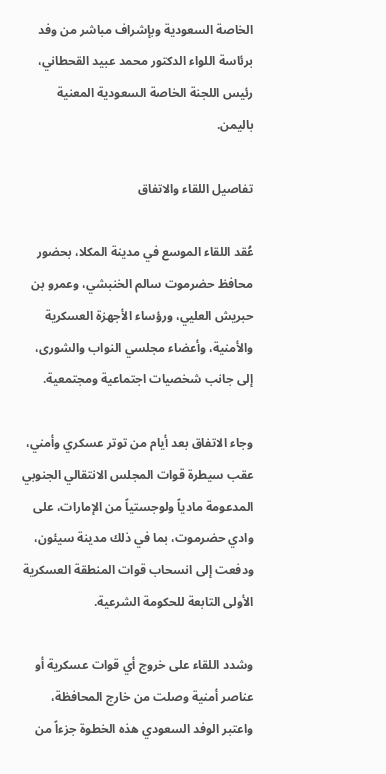الخاصة السعودية وبإشراف مباشر من وفد برئاسة اللواء الدكتور محمد عبيد القحطاني، رئيس اللجنة الخاصة السعودية المعنية باليمن.

تفاصيل اللقاء والاتفاق

عُقد اللقاء الموسع في مدينة المكلا، بحضور محافظ حضرموت سالم الخنبشي، وعمرو بن حبريش العليي، ورؤساء الأجهزة العسكرية والأمنية، وأعضاء مجلسي النواب والشورى، إلى جانب شخصيات اجتماعية ومجتمعية.

وجاء الاتفاق بعد أيام من توتر عسكري وأمني، عقب سيطرة قوات المجلس الانتقالي الجنوبي المدعومة مادياً ولوجستياً من الإمارات، على وادي حضرموت، بما في ذلك مدينة سيئون، ودفعت إلى انسحاب قوات المنطقة العسكرية الأولى التابعة للحكومة الشرعية.

وشدد اللقاء على خروج أي قوات عسكرية أو عناصر أمنية وصلت من خارج المحافظة، واعتبر الوفد السعودي هذه الخطوة جزءاً من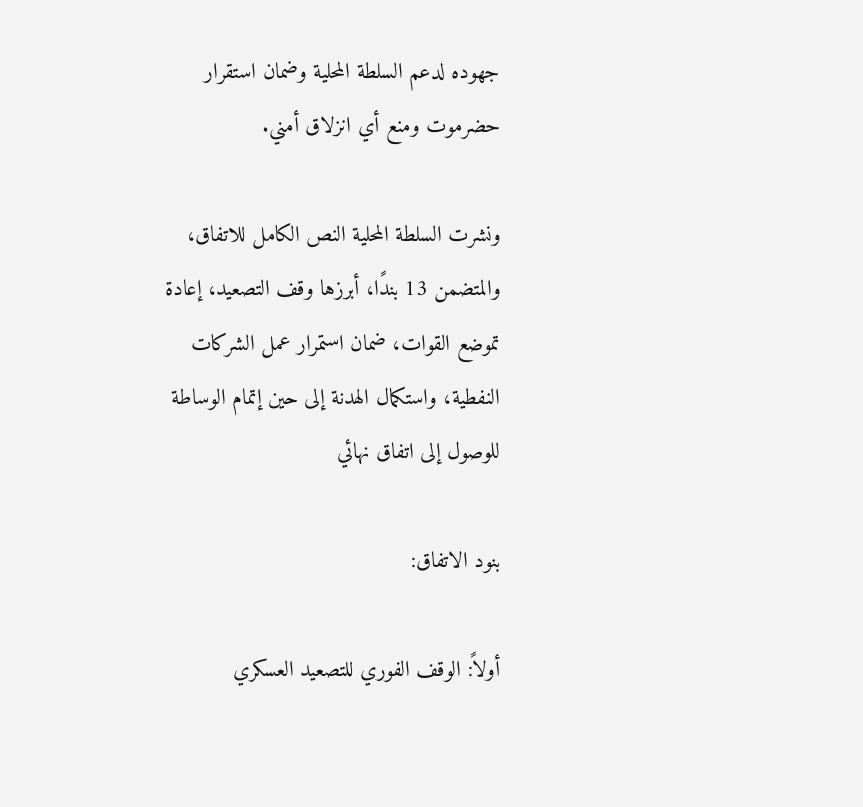جهوده لدعم السلطة المحلية وضمان استقرار حضرموت ومنع أي انزلاق أمني.

ونشرت السلطة المحلية النص الكامل للاتفاق، والمتضمن 13 بندًا، أبرزها وقف التصعيد، إعادة تموضع القوات، ضمان استمرار عمل الشركات النفطية، واستكمال الهدنة إلى حين إتمام الوساطة للوصول إلى اتفاق نهائي

بنود الاتفاق:

أولاً: الوقف الفوري للتصعيد العسكري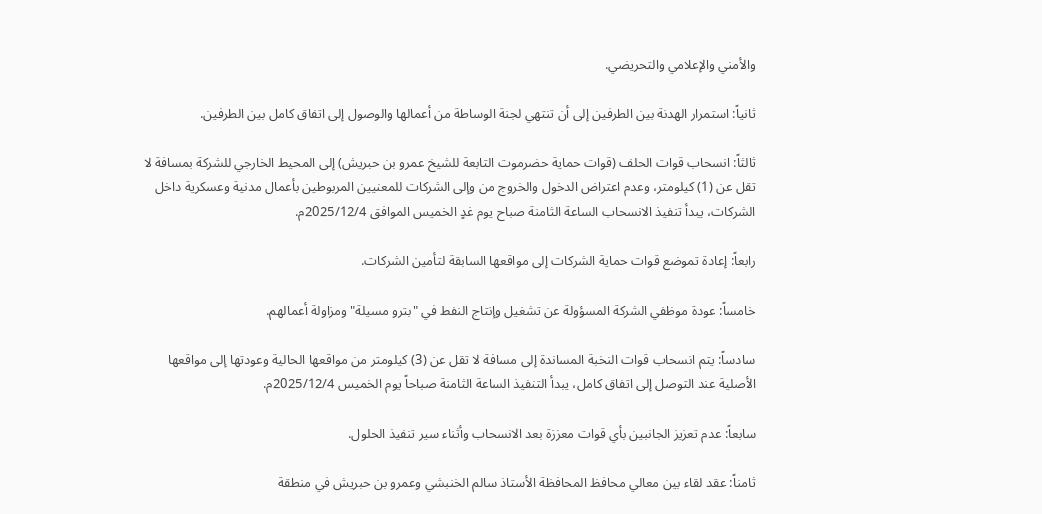والأمني والإعلامي والتحريضي.

ثانياً: استمرار الهدنة بين الطرفين إلى أن تنتهي لجنة الوساطة من أعمالها والوصول إلى اتفاق كامل بين الطرفين.

ثالثاً: انسحاب قوات الحلف (قوات حماية حضرموت التابعة للشيخ عمرو بن حبريش) إلى المحيط الخارجي للشركة بمسافة لا تقل عن (1) كيلومتر، وعدم اعتراض الدخول والخروج من وإلى الشركات للمعنيين المربوطين بأعمال مدنية وعسكرية داخل الشركات، يبدأ تنفيذ الانسحاب الساعة الثامنة صباح يوم غدٍ الخميس الموافق 2025/12/4م.

رابعاً: إعادة تموضع قوات حماية الشركات إلى مواقعها السابقة لتأمين الشركات.

خامساً: عودة موظفي الشركة المسؤولة عن تشغيل وإنتاج النفط في "بترو مسيلة" ومزاولة أعمالهم.

سادساً: يتم انسحاب قوات النخبة المساندة إلى مسافة لا تقل عن (3) كيلومتر من مواقعها الحالية وعودتها إلى مواقعها الأصلية عند التوصل إلى اتفاق كامل، يبدأ التنفيذ الساعة الثامنة صباحاً يوم الخميس 2025/12/4م.

سابعاً: عدم تعزيز الجانبين بأي قوات معززة بعد الانسحاب وأثناء سير تنفيذ الحلول.

ثامناً: عقد لقاء بين معالي محافظ المحافظة الأستاذ سالم الخنبشي وعمرو بن حبريش في منطقة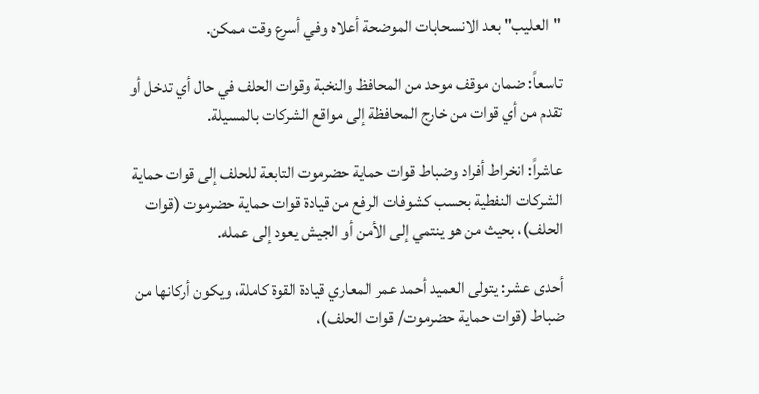"العليب" بعد الانسحابات الموضحة أعلاه وفي أسرع وقت ممكن.

تاسعاً: ضمان موقف موحد من المحافظ والنخبة وقوات الحلف في حال أي تدخل أو تقدم من أي قوات من خارج المحافظة إلى مواقع الشركات بالمسيلة.

عاشراً: انخراط أفراد وضباط قوات حماية حضرموت التابعة للحلف إلى قوات حماية الشركات النفطية بحسب كشوفات الرفع من قيادة قوات حماية حضرموت (قوات الحلف)، بحيث من هو ينتمي إلى الأمن أو الجيش يعود إلى عمله.

أحدى عشر: يتولى العميد أحمد عمر المعاري قيادة القوة كاملة، ويكون أركانها من ضباط (قوات حماية حضرموت/ قوات الحلف)،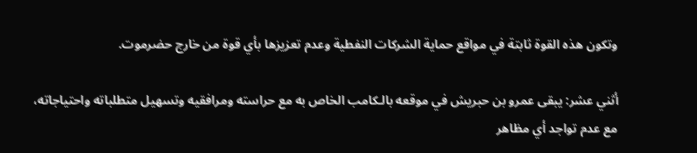وتكون هذه القوة ثابتة في مواقع حماية الشركات النفطية وعدم تعزيزها بأي قوة من خارج حضرموت.

أثني عشر: يبقى عمرو بن حبريش في موقعه بالـكامب الخاص به مع حراسته ومرافقيه وتسهيل متطلباته واحتياجاته، مع عدم تواجد أي مظاهر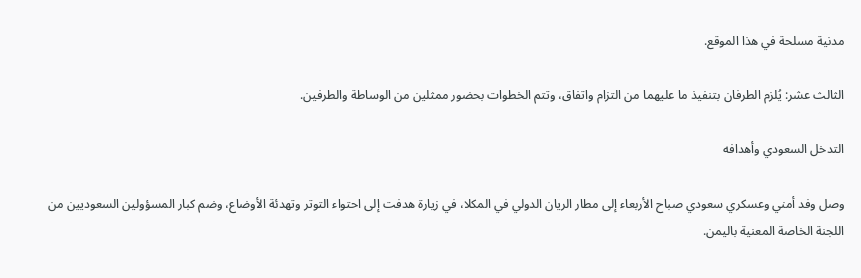مدنية مسلحة في هذا الموقع.

الثالث عشر: يُلزم الطرفان بتنفيذ ما عليهما من التزام واتفاق، وتتم الخطوات بحضور ممثلين من الوساطة والطرفين.

التدخل السعودي وأهدافه

وصل وفد أمني وعسكري سعودي صباح الأربعاء إلى مطار الريان الدولي في المكلا، في زيارة هدفت إلى احتواء التوتر وتهدئة الأوضاع، وضم كبار المسؤولين السعوديين من اللجنة الخاصة المعنية باليمن.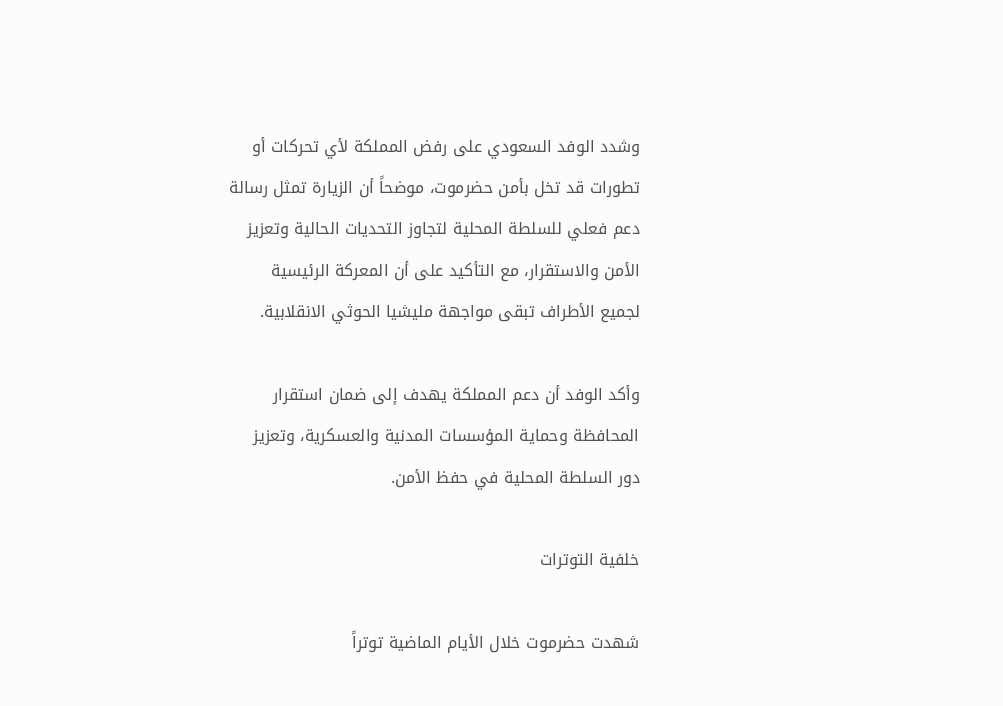وشدد الوفد السعودي على رفض المملكة لأي تحركات أو تطورات قد تخل بأمن حضرموت، موضحاً أن الزيارة تمثل رسالة دعم فعلي للسلطة المحلية لتجاوز التحديات الحالية وتعزيز الأمن والاستقرار، مع التأكيد على أن المعركة الرئيسية لجميع الأطراف تبقى مواجهة مليشيا الحوثي الانقلابية.

وأكد الوفد أن دعم المملكة يهدف إلى ضمان استقرار المحافظة وحماية المؤسسات المدنية والعسكرية، وتعزيز دور السلطة المحلية في حفظ الأمن.

خلفية التوترات

شهدت حضرموت خلال الأيام الماضية توتراً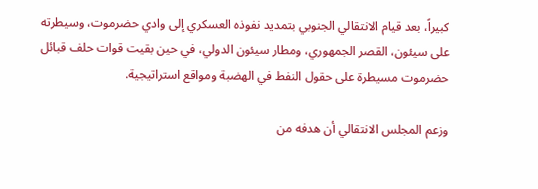كبيراً، بعد قيام الانتقالي الجنوبي بتمديد نفوذه العسكري إلى وادي حضرموت، وسيطرته على سيئون، القصر الجمهوري، ومطار سيئون الدولي، في حين بقيت قوات حلف قبائل حضرموت مسيطرة على حقول النفط في الهضبة ومواقع استراتيجية.

وزعم المجلس الانتقالي أن هدفه من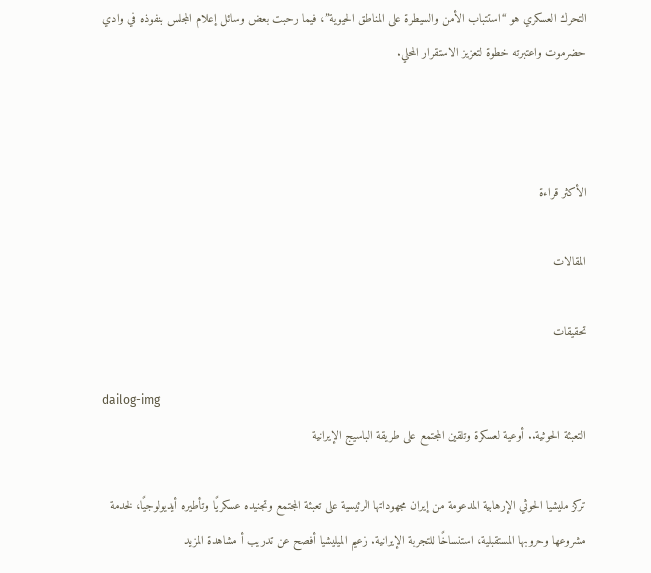التحرك العسكري هو “استتباب الأمن والسيطرة على المناطق الحيوية”، فيما رحبت بعض وسائل إعلام المجلس بنفوذه في وادي حضرموت واعتبرته خطوة لتعزيز الاستقرار المحلي.



الأكثر قراءة

المقالات

تحقيقات

dailog-img
التعبئة الحوثية.. أوعية لعسكرة وتلقين المجتمع على طريقة الباسيج الإيرانية

تركز مليشيا الحوثي الإرهابية المدعومة من إيران مجهوداتها الرئيسية على تعبئة المجتمع وتجنيده عسكريًا وتأطيره أيديولوجيًا، لخدمة مشروعها وحروبها المستقبلية، استنساخًا للتجربة الإيرانية. زعيم الميليشيا أفصح عن تدريب أ مشاهدة المزيد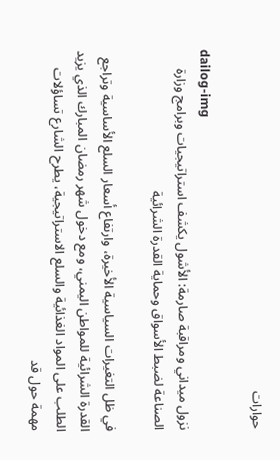حوارات

dailog-img
نزول ميداني ومراقبة صارمة: الأشول يكشف استراتيجيات وبرامج وزارة الصناعة لضبط الأسواق وحماية القدرة الشرائية

في ظل التغيرات السياسية الأخيرة، وارتفاع أسعار السلع الأساسية وتراجع القدرة الشرائية للمواطن اليمني، ومع دخول شهر رمضان المبارك الذي يزيد الطلب على المواد الغذائية والسلع الاستراتيجية، يطرح الشارع تساؤلات مهمة حول قد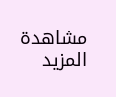مشاهدة المزيد